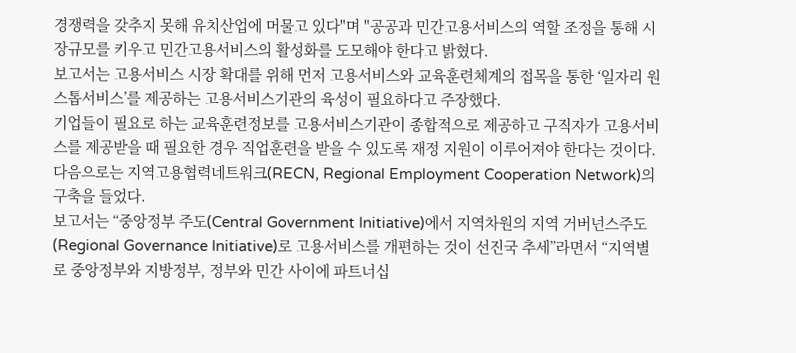경쟁력을 갖추지 못해 유치산업에 머물고 있다"며 "공공과 민간고용서비스의 역할 조정을 통해 시장규모를 키우고 민간고용서비스의 활성화를 도모해야 한다고 밝혔다.
보고서는 고용서비스 시장 확대를 위해 먼저 고용서비스와 교육훈련체계의 접목을 통한 ‘일자리 원스톱서비스’를 제공하는 고용서비스기관의 육성이 필요하다고 주장했다.
기업들이 필요로 하는 교육훈련정보를 고용서비스기관이 종합적으로 제공하고 구직자가 고용서비스를 제공받을 때 필요한 경우 직업훈련을 받을 수 있도록 재정 지원이 이루어져야 한다는 것이다.
다음으로는 지역고용협력네트워크(RECN, Regional Employment Cooperation Network)의 구축을 들었다.
보고서는 “중앙정부 주도(Central Government Initiative)에서 지역차원의 지역 거버넌스주도(Regional Governance Initiative)로 고용서비스를 개편하는 것이 선진국 추세”라면서 “지역별로 중앙정부와 지방정부, 정부와 민간 사이에 파트너십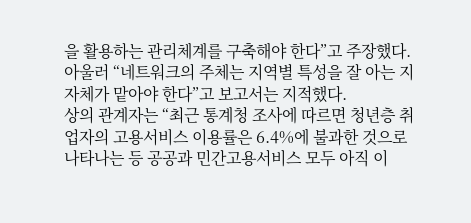을 활용하는 관리체계를 구축해야 한다”고 주장했다. 아울러 “네트워크의 주체는 지역별 특성을 잘 아는 지자체가 맡아야 한다”고 보고서는 지적했다.
상의 관계자는 “최근 통계청 조사에 따르면 청년층 취업자의 고용서비스 이용률은 6.4%에 불과한 것으로 나타나는 등 공공과 민간고용서비스 모두 아직 이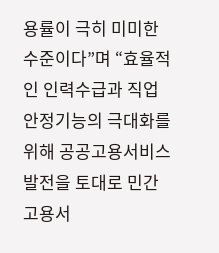용률이 극히 미미한 수준이다”며 “효율적인 인력수급과 직업안정기능의 극대화를 위해 공공고용서비스 발전을 토대로 민간고용서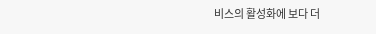비스의 활성화에 보다 더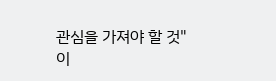관심을 가져야 할 것"이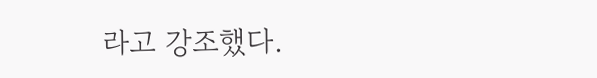라고 강조했다.